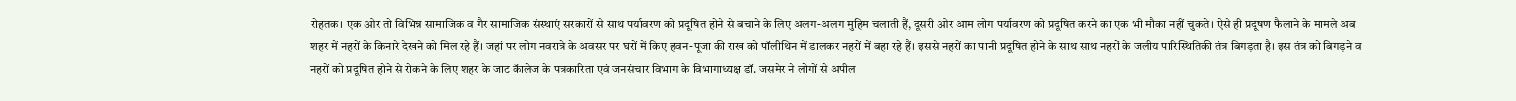रोहतक। एक ओर तो विभिन्न सामाजिक व गैर सामाजिक संस्थाएं सरकारों से साथ पर्यावरण को प्रदूषित होने से बचाने के लिए अलग-अलग मुहिम चलाती हैं, दूसरी ओर आम लोग पर्यावरण को प्रदूषित करने का एक भी मौका नहीं चुकते। ऐसे ही प्रदूषण फैलाने के मामले अब शहर में नहरों के किनारे देखने को मिल रहे हैं। जहां पर लोग नवरात्रे के अवसर पर घरों में किए हवन-पूजा की राख को पॉलीथिन में डालकर नहरों में बहा रहे हैं। इससे नहरों का पानी प्रदूषित होने के साथ साथ नहरों के जलीय पारिस्थितिकी तंत्र बिगड़ता है। इस तंत्र को बिगड़ने व नहरों को प्रदूषित होने से रोकने के लिए शहर के जाट कॅालेज के पत्रकारिता एवं जनसंचार विभाग के विभागाध्यक्ष डॉ. जसमेर ने लोगों से अपील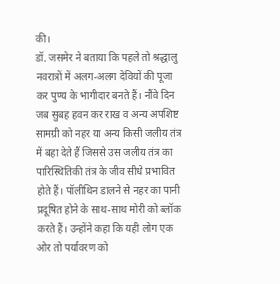की।
डॉ. जसमेर ने बताया कि पहले तो श्रद्धालु नवरात्रों में अलग-अलग देवियों की पूजा कर पुण्य के भागीदार बनते हैं। नौंवे दिन जब सुबह हवन कर राख व अन्य अपशिष्ट सामग्री को नहर या अन्य किसी जलीय तंत्र में बहा देते हैं जिससे उस जलीय तंत्र का पारिस्थितिकी तंत्र के जीव सीधे प्रभावित होते हैं। पॉलीथिन डालने से नहर का पानी प्रदूषित होने के साथ-साथ मोरी को ब्लॉक करते हैं। उन्होंने कहा कि यही लोग एक ओर तो पर्यावरण को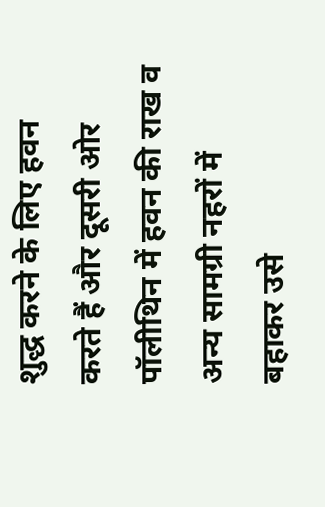शुद्ध करने के लिए हवन करते हैं और दूसरी ओर पॉलीथिन में हवन की राख व अन्य सामग्री नहरों में बहाकर उसे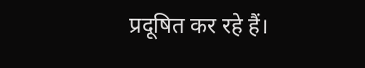प्रदूषित कर रहे हैं।